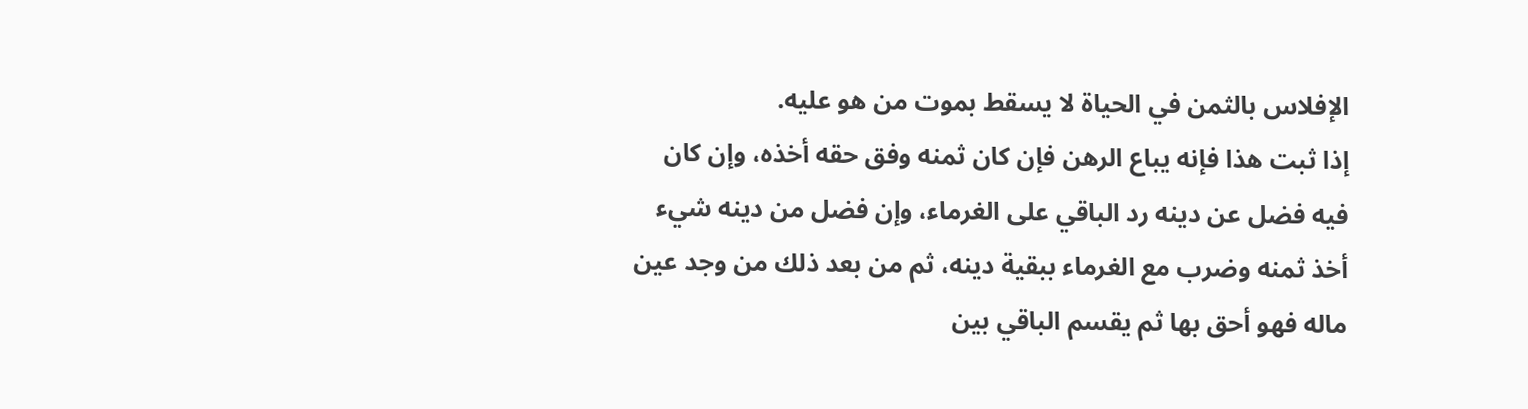الإفلاس بالثمن في الحياة لا يسقط بموت من هو عليه.
إذا ثبت هذا فإنه يباع الرهن فإن كان ثمنه وفق حقه أخذه، وإن كان فيه فضل عن دينه رد الباقي على الغرماء، وإن فضل من دينه شيء أخذ ثمنه وضرب مع الغرماء ببقية دينه، ثم من بعد ذلك من وجد عين ماله فهو أحق بها ثم يقسم الباقي بين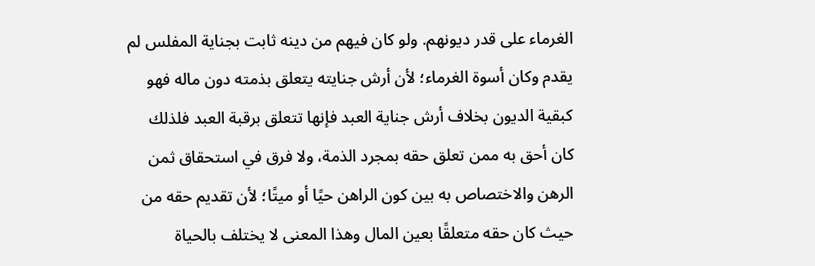الغرماء على قدر ديونهم. ولو كان فيهم من دينه ثابت بجناية المفلس لم يقدم وكان أسوة الغرماء؛ لأن أرش جنايته يتعلق بذمته دون ماله فهو كبقية الديون بخلاف أرش جناية العبد فإنها تتعلق برقبة العبد فلذلك كان أحق به ممن تعلق حقه بمجرد الذمة، ولا فرق في استحقاق ثمن الرهن والاختصاص به بين كون الراهن حيًا أو ميتًا؛ لأن تقديم حقه من حيث كان حقه متعلقًا بعين المال وهذا المعنى لا يختلف بالحياة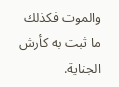والموت فكذلك ما ثبت به كأرش الجناية.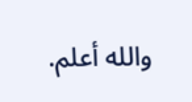والله أعلم.